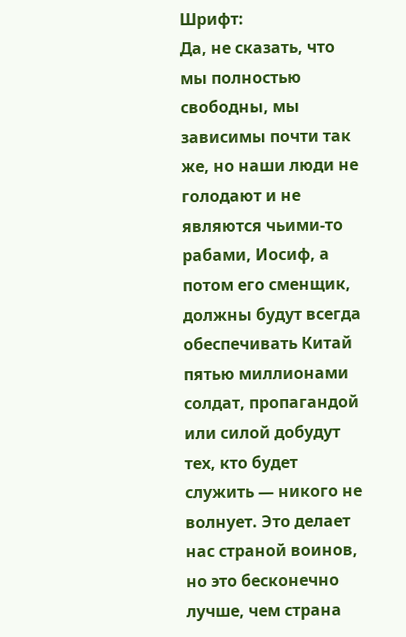Шрифт:
Да, не сказать, что мы полностью свободны, мы зависимы почти так же, но наши люди не голодают и не являются чьими-то рабами, Иосиф, а потом его сменщик, должны будут всегда обеспечивать Китай пятью миллионами солдат, пропагандой или силой добудут тех, кто будет служить — никого не волнует. Это делает нас страной воинов, но это бесконечно лучше, чем страна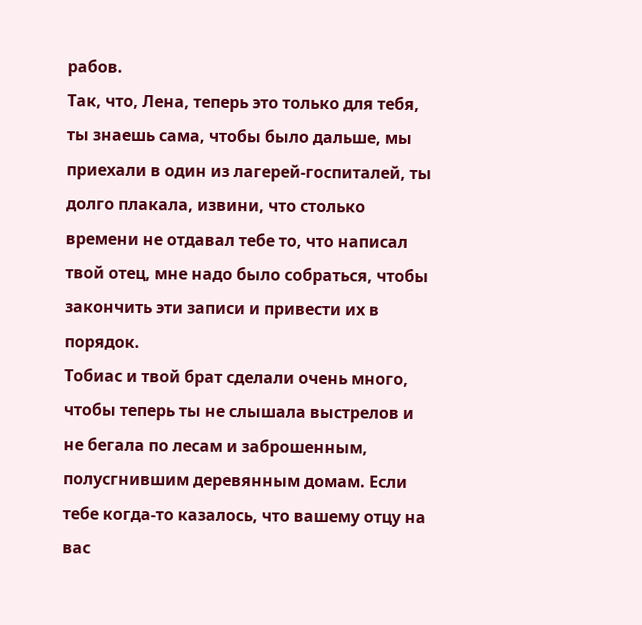рабов.
Так, что, Лена, теперь это только для тебя, ты знаешь сама, чтобы было дальше, мы приехали в один из лагерей-госпиталей, ты долго плакала, извини, что столько времени не отдавал тебе то, что написал твой отец, мне надо было собраться, чтобы закончить эти записи и привести их в порядок.
Тобиас и твой брат сделали очень много, чтобы теперь ты не слышала выстрелов и не бегала по лесам и заброшенным, полусгнившим деревянным домам. Если тебе когда-то казалось, что вашему отцу на вас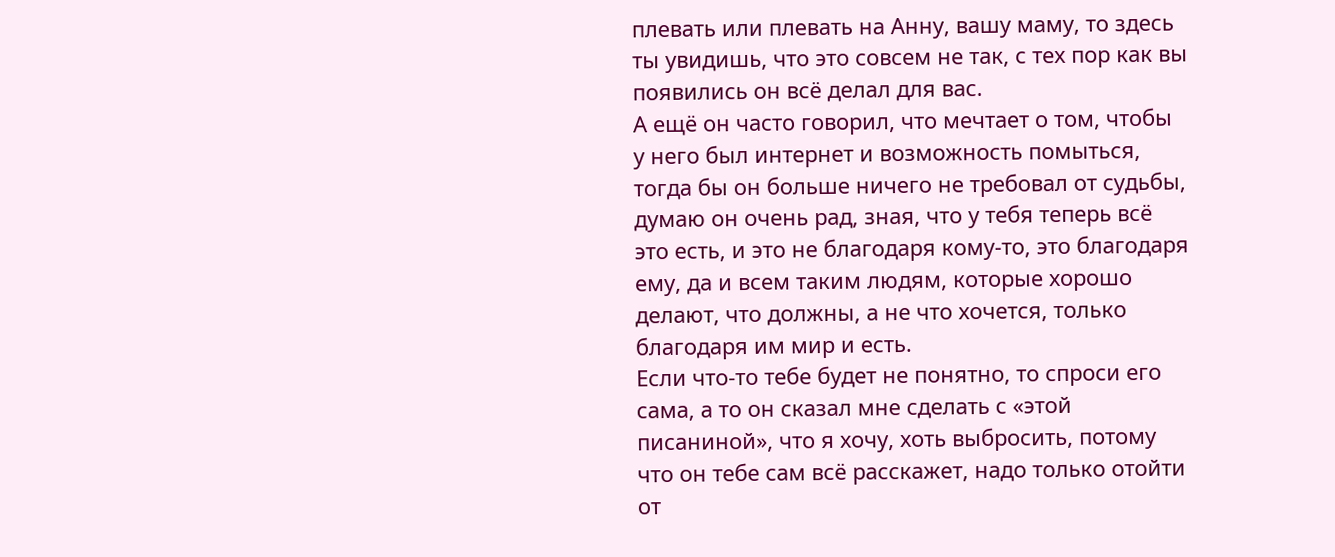плевать или плевать на Анну, вашу маму, то здесь ты увидишь, что это совсем не так, с тех пор как вы появились он всё делал для вас.
А ещё он часто говорил, что мечтает о том, чтобы у него был интернет и возможность помыться, тогда бы он больше ничего не требовал от судьбы, думаю он очень рад, зная, что у тебя теперь всё это есть, и это не благодаря кому-то, это благодаря ему, да и всем таким людям, которые хорошо делают, что должны, а не что хочется, только благодаря им мир и есть.
Если что-то тебе будет не понятно, то спроси его сама, а то он сказал мне сделать с «этой писаниной», что я хочу, хоть выбросить, потому что он тебе сам всё расскажет, надо только отойти от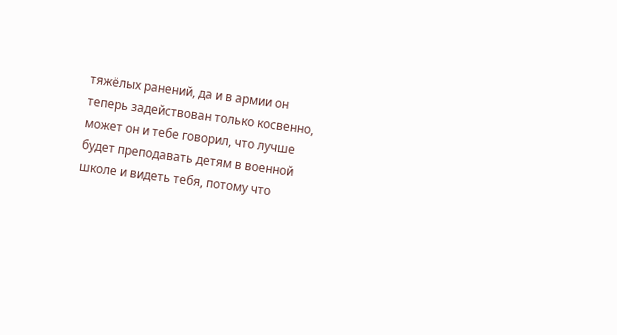тяжёлых ранений, да и в армии он теперь задействован только косвенно, может он и тебе говорил, что лучше будет преподавать детям в военной школе и видеть тебя, потому что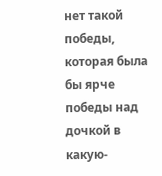нет такой победы, которая была бы ярче победы над дочкой в какую-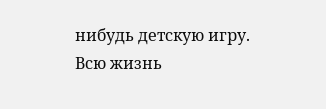нибудь детскую игру.
Всю жизнь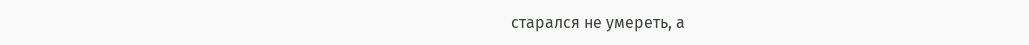старался не умереть, а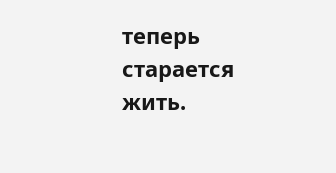теперь старается жить.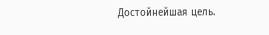Достойнейшая цель.